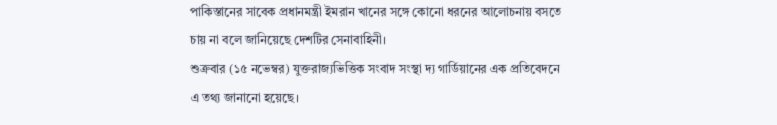পাকিস্তানের সাবেক প্রধানমন্ত্রী ইমরান খানের সঙ্গে কোনো ধরনের আলোচনায় বসতে চায় না বলে জানিয়েছে দেশটির সেনাবাহিনী।
শুক্রবার (১৫ নভেম্বর) যুক্তরাজ্যভিত্তিক সংবাদ সংস্থা দ্য গার্ডিয়ানের এক প্রতিবেদনে এ তথ্য জানানো হয়েছে।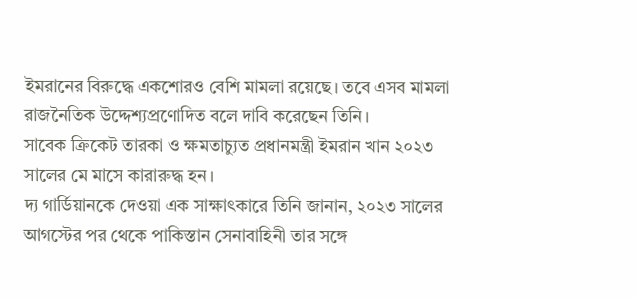ইমরানের বিরুদ্ধে একশোরও বেশি মামলা রয়েছে। তবে এসব মামলা রাজনৈতিক উদ্দেশ্যপ্রণোদিত বলে দাবি করেছেন তিনি।
সাবেক ক্রিকেট তারকা ও ক্ষমতাচ্যুত প্রধানমন্ত্রী ইমরান খান ২০২৩ সালের মে মাসে কারারুদ্ধ হন।
দ্য গার্ডিয়ানকে দেওয়া এক সাক্ষাৎকারে তিনি জানান, ২০২৩ সালের আগস্টের পর থেকে পাকিস্তান সেনাবাহিনী তার সঙ্গে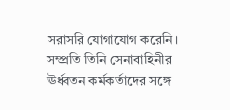সরাসরি যোগাযোগ করেনি।
সম্প্রতি তিনি সেনাবাহিনীর ঊর্ধ্বতন কর্মকর্তাদের সঙ্গে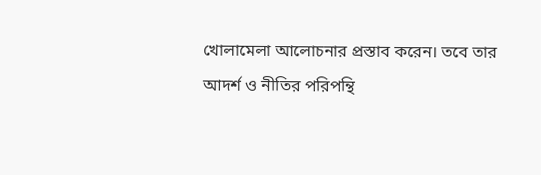খোলামেলা আলোচনার প্রস্তাব করেন। তবে তার আদর্শ ও নীতির পরিপন্থি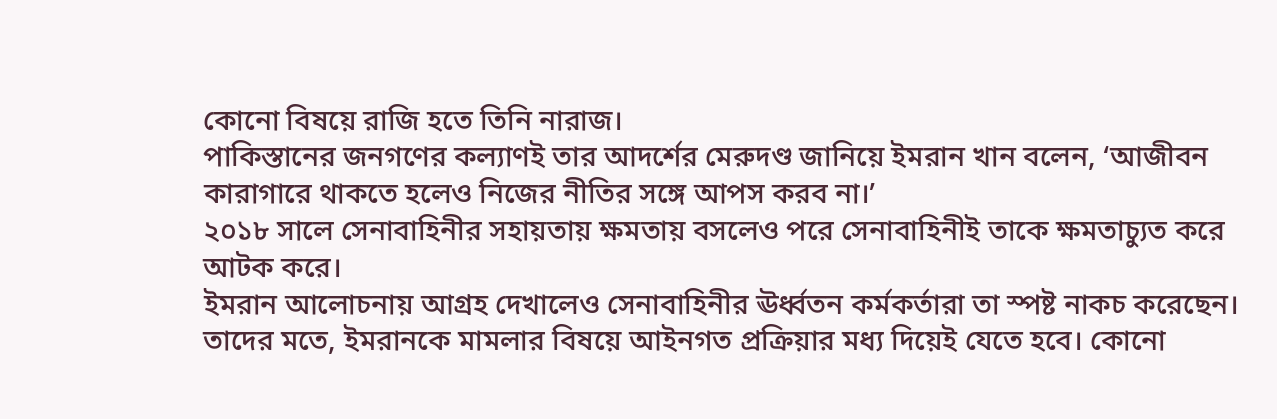কোনো বিষয়ে রাজি হতে তিনি নারাজ।
পাকিস্তানের জনগণের কল্যাণই তার আদর্শের মেরুদণ্ড জানিয়ে ইমরান খান বলেন, ‘আজীবন কারাগারে থাকতে হলেও নিজের নীতির সঙ্গে আপস করব না।’
২০১৮ সালে সেনাবাহিনীর সহায়তায় ক্ষমতায় বসলেও পরে সেনাবাহিনীই তাকে ক্ষমতাচ্যুত করে আটক করে।
ইমরান আলোচনায় আগ্রহ দেখালেও সেনাবাহিনীর ঊর্ধ্বতন কর্মকর্তারা তা স্পষ্ট নাকচ করেছেন।
তাদের মতে, ইমরানকে মামলার বিষয়ে আইনগত প্রক্রিয়ার মধ্য দিয়েই যেতে হবে। কোনো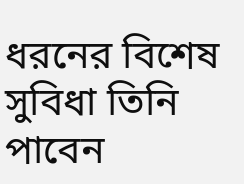ধরনের বিশেষ সুবিধা তিনি পাবেন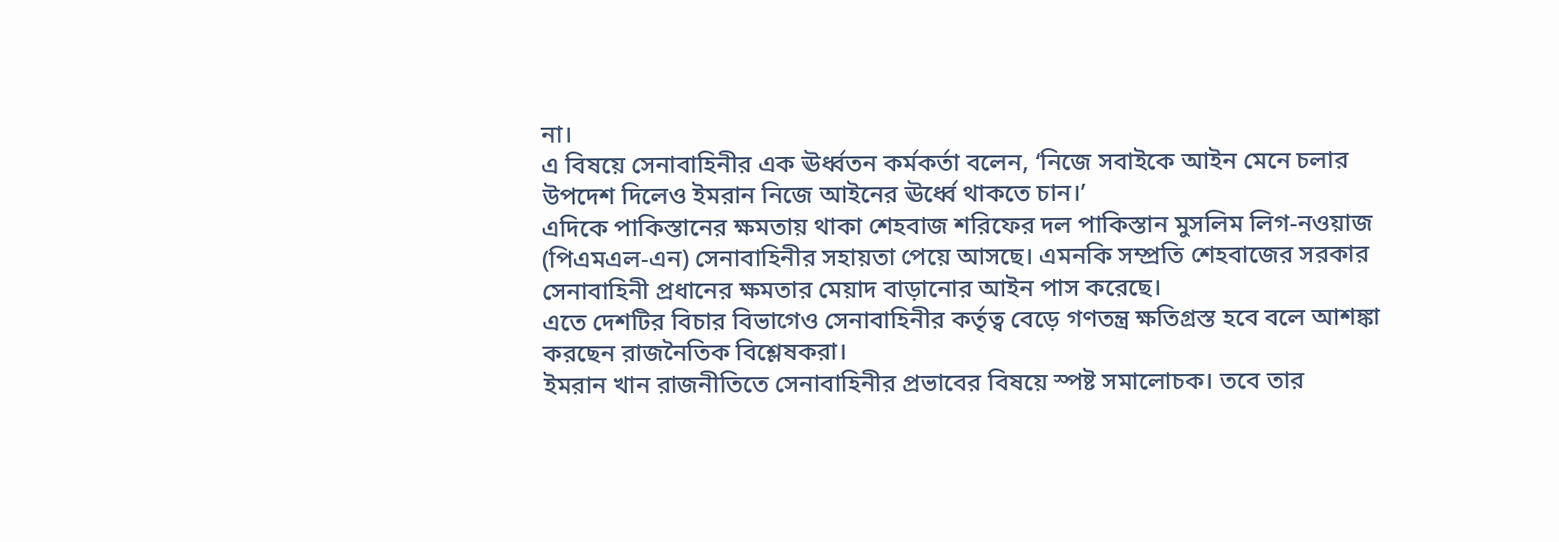না।
এ বিষয়ে সেনাবাহিনীর এক ঊর্ধ্বতন কর্মকর্তা বলেন, ‘নিজে সবাইকে আইন মেনে চলার উপদেশ দিলেও ইমরান নিজে আইনের ঊর্ধ্বে থাকতে চান।’
এদিকে পাকিস্তানের ক্ষমতায় থাকা শেহবাজ শরিফের দল পাকিস্তান মুসলিম লিগ-নওয়াজ (পিএমএল-এন) সেনাবাহিনীর সহায়তা পেয়ে আসছে। এমনকি সম্প্রতি শেহবাজের সরকার সেনাবাহিনী প্রধানের ক্ষমতার মেয়াদ বাড়ানোর আইন পাস করেছে।
এতে দেশটির বিচার বিভাগেও সেনাবাহিনীর কর্তৃত্ব বেড়ে গণতন্ত্র ক্ষতিগ্রস্ত হবে বলে আশঙ্কা করছেন রাজনৈতিক বিশ্লেষকরা।
ইমরান খান রাজনীতিতে সেনাবাহিনীর প্রভাবের বিষয়ে স্পষ্ট সমালোচক। তবে তার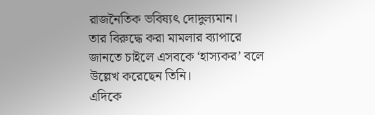রাজনৈতিক ভবিষ্যৎ দোদুল্যমান।
তার বিরুদ্ধে করা মামলার ব্যাপারে জানতে চাইলে এসবকে ‘হাস্যকর’ বলে উল্লেখ করেছেন তিনি।
এদিকে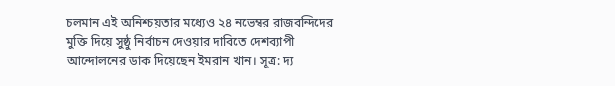চলমান এই অনিশ্চয়তার মধ্যেও ২৪ নভেম্বর রাজবন্দিদের মুক্তি দিয়ে সুষ্ঠু নির্বাচন দেওয়ার দাবিতে দেশব্যাপী আন্দোলনের ডাক দিয়েছেন ইমরান খান। সূত্র: দ্য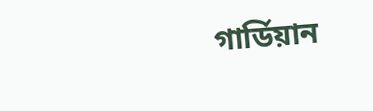গার্ডিয়ান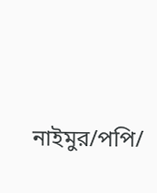নাইমুর/পপি/